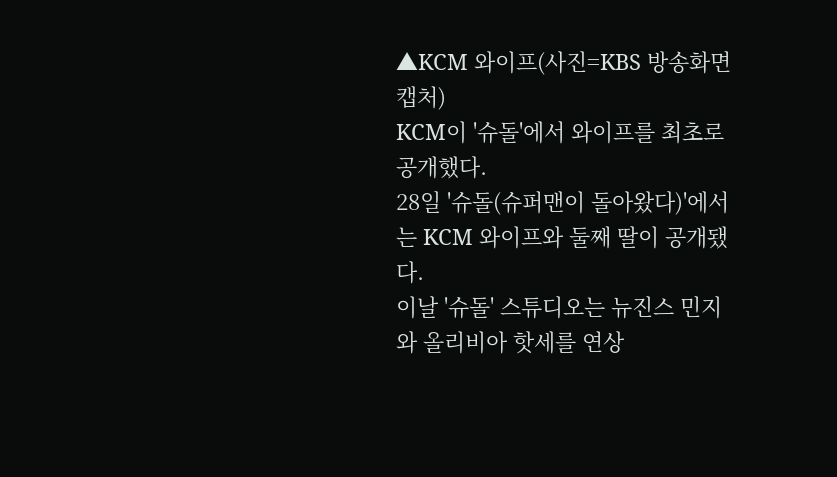▲KCM 와이프(사진=KBS 방송화면 캡처)
KCM이 '슈돌'에서 와이프를 최초로 공개했다.
28일 '슈돌(슈퍼맨이 돌아왔다)'에서는 KCM 와이프와 둘째 딸이 공개됐다.
이날 '슈돌' 스튜디오는 뉴진스 민지와 올리비아 핫세를 연상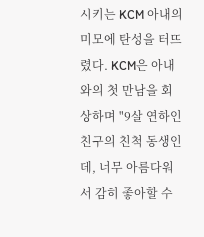시키는 KCM 아내의 미모에 탄성을 터뜨렸다. KCM은 아내와의 첫 만남을 회상하며 "9살 연하인 친구의 친척 동생인데, 너무 아름다워서 감히 좋아할 수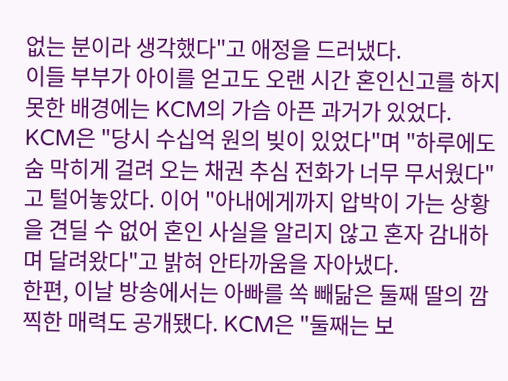없는 분이라 생각했다"고 애정을 드러냈다.
이들 부부가 아이를 얻고도 오랜 시간 혼인신고를 하지 못한 배경에는 KCM의 가슴 아픈 과거가 있었다. KCM은 "당시 수십억 원의 빚이 있었다"며 "하루에도 숨 막히게 걸려 오는 채권 추심 전화가 너무 무서웠다"고 털어놓았다. 이어 "아내에게까지 압박이 가는 상황을 견딜 수 없어 혼인 사실을 알리지 않고 혼자 감내하며 달려왔다"고 밝혀 안타까움을 자아냈다.
한편, 이날 방송에서는 아빠를 쏙 빼닮은 둘째 딸의 깜찍한 매력도 공개됐다. KCM은 "둘째는 보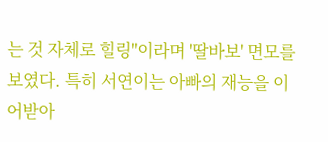는 것 자체로 힐링"이라며 '딸바보' 면모를 보였다. 특히 서연이는 아빠의 재능을 이어받아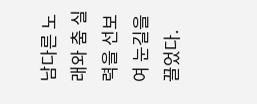남다른 노래와 춤 실력을 선보여 눈길을 끌었다.